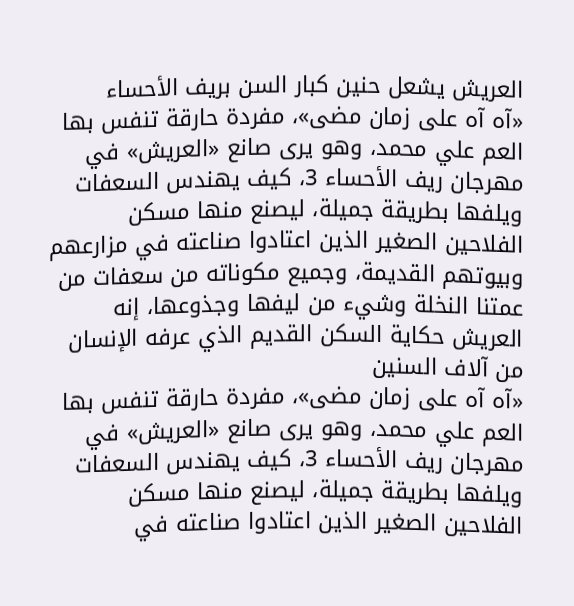العريش يشعل حنين كبار السن بريف الأحساء
«آه آه على زمان مضى»، مفردة حارقة تنفس بها العم علي محمد، وهو يرى صانع «العريش» في مهرجان ريف الأحساء 3، كيف يهندس السعفات ويلفها بطريقة جميلة، ليصنع منها مسكن الفلاحين الصغير الذين اعتادوا صناعته في مزارعهم وبيوتهم القديمة، وجميع مكوناته من سعفات من عمتنا النخلة وشيء من ليفها وجذوعها، إنه العريش حكاية السكن القديم الذي عرفه الإنسان من آلاف السنين
«آه آه على زمان مضى»، مفردة حارقة تنفس بها العم علي محمد، وهو يرى صانع «العريش» في مهرجان ريف الأحساء 3، كيف يهندس السعفات ويلفها بطريقة جميلة، ليصنع منها مسكن الفلاحين الصغير الذين اعتادوا صناعته في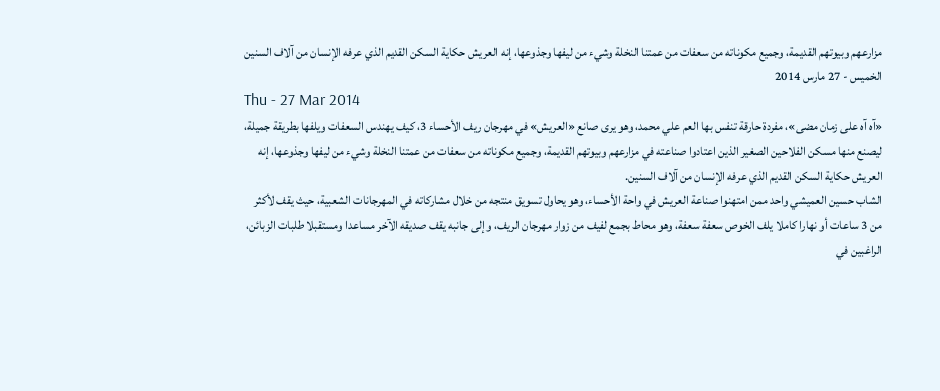مزارعهم وبيوتهم القديمة، وجميع مكوناته من سعفات من عمتنا النخلة وشيء من ليفها وجذوعها، إنه العريش حكاية السكن القديم الذي عرفه الإنسان من آلاف السنين
الخميس - 27 مارس 2014
Thu - 27 Mar 2014
«آه آه على زمان مضى»، مفردة حارقة تنفس بها العم علي محمد، وهو يرى صانع «العريش» في مهرجان ريف الأحساء 3، كيف يهندس السعفات ويلفها بطريقة جميلة، ليصنع منها مسكن الفلاحين الصغير الذين اعتادوا صناعته في مزارعهم وبيوتهم القديمة، وجميع مكوناته من سعفات من عمتنا النخلة وشيء من ليفها وجذوعها، إنه العريش حكاية السكن القديم الذي عرفه الإنسان من آلاف السنين.
الشاب حسين العميشي واحد ممن امتهنوا صناعة العريش في واحة الأحساء، وهو يحاول تسويق منتجه من خلال مشاركاته في المهرجانات الشعبية، حيث يقف لأكثر من 3 ساعات أو نهارا كاملا يلف الخوص سعفة سعفة، وهو محاط بجمع لفيف من زوار مهرجان الريف، وإلى جانبه يقف صديقه الآخر مساعدا ومستقبلا طلبات الزبائن، الراغبين في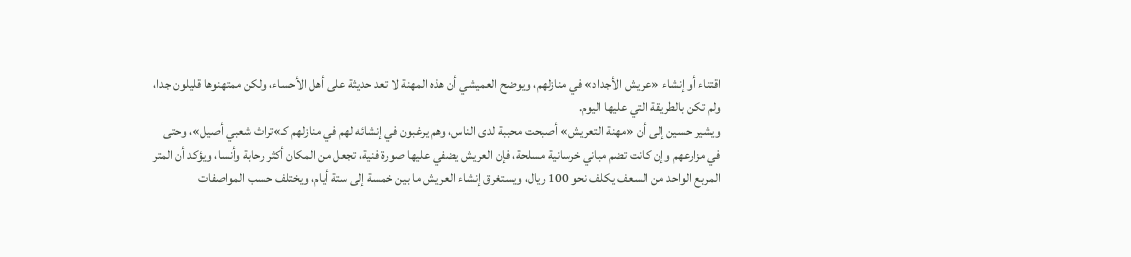اقتناء أو إنشاء «عريش الأجداد» في منازلهم، ويوضح العميشي أن هذه المهنة لا تعد حديثة على أهل الأحساء، ولكن ممتهنوها قليلون جدا، ولم تكن بالطريقة التي عليها اليوم.
ويشير حسين إلى أن «مهنة التعريش» أصبحت محببة لدى الناس، وهم يرغبون في إنشائه لهم في منازلهم كـ»تراث شعبي أصيل»، وحتى في مزارعهم وإن كانت تضم مباني خرسانية مسلحة، فإن العريش يضفي عليها صورة فنية، تجعل من المكان أكثر رحابة وأنسا، ويؤكد أن المتر المربع الواحد من السعف يكلف نحو 100 ريال، ويستغرق إنشاء العريش ما بين خمسة إلى ستة أيام، ويختلف حسب المواصفات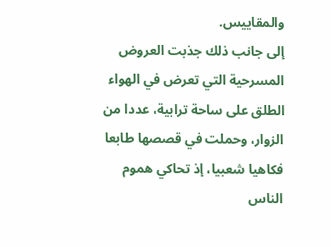والمقاييس.
إلى جانب ذلك جذبت العروض المسرحية التي تعرض في الهواء الطلق على ساحة ترابية، عددا من الزوار، وحملت في قصصها طابعا فكاهيا شعبيا، إذ تحاكي هموم الناس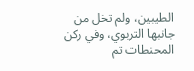الطيبين، ولم تخل من جانبها التربوي، وفي ركن المحنطات تم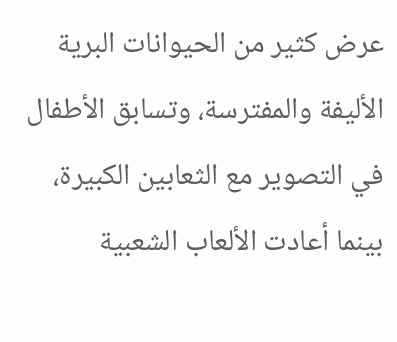عرض كثير من الحيوانات البرية الأليفة والمفترسة، وتسابق الأطفال في التصوير مع الثعابين الكبيرة، بينما أعادت الألعاب الشعبية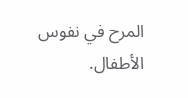المرح في نفوس الأطفال.